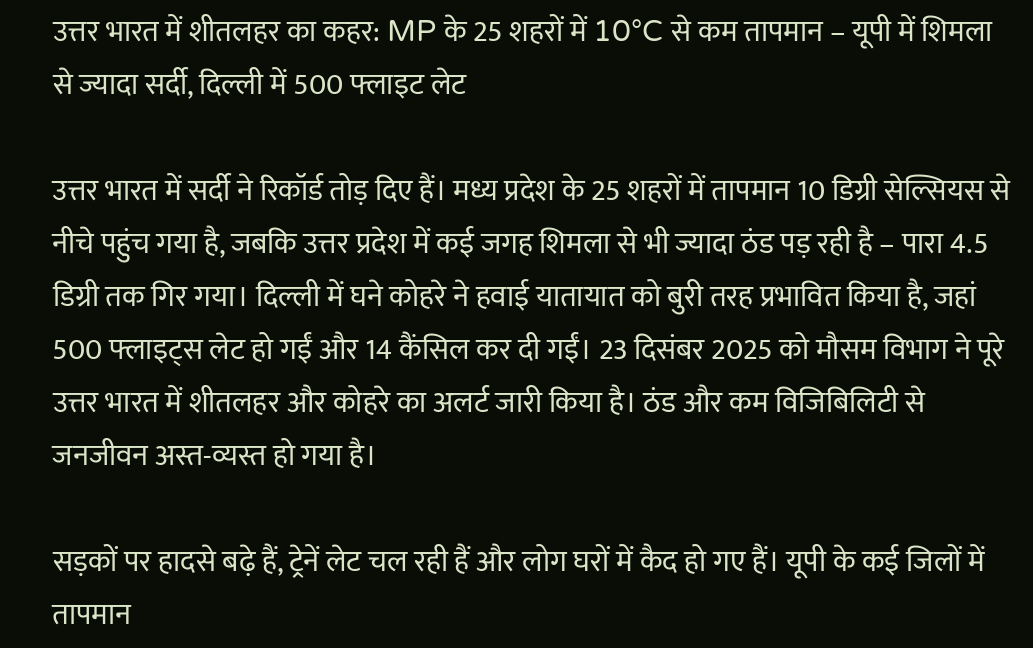उत्तर भारत में शीतलहर का कहर: MP के 25 शहरों में 10°C से कम तापमान – यूपी में शिमला से ज्यादा सर्दी, दिल्ली में 500 फ्लाइट लेट

उत्तर भारत में सर्दी ने रिकॉर्ड तोड़ दिए हैं। मध्य प्रदेश के 25 शहरों में तापमान 10 डिग्री सेल्सियस से नीचे पहुंच गया है, जबकि उत्तर प्रदेश में कई जगह शिमला से भी ज्यादा ठंड पड़ रही है – पारा 4.5 डिग्री तक गिर गया। दिल्ली में घने कोहरे ने हवाई यातायात को बुरी तरह प्रभावित किया है, जहां 500 फ्लाइट्स लेट हो गईं और 14 कैंसिल कर दी गईं। 23 दिसंबर 2025 को मौसम विभाग ने पूरे उत्तर भारत में शीतलहर और कोहरे का अलर्ट जारी किया है। ठंड और कम विजिबिलिटी से जनजीवन अस्त-व्यस्त हो गया है।

सड़कों पर हादसे बढ़े हैं, ट्रेनें लेट चल रही हैं और लोग घरों में कैद हो गए हैं। यूपी के कई जिलों में तापमान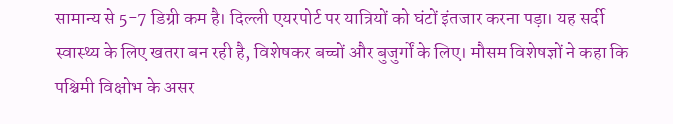सामान्य से 5-7 डिग्री कम है। दिल्ली एयरपोर्ट पर यात्रियों को घंटों इंतजार करना पड़ा। यह सर्दी स्वास्थ्य के लिए खतरा बन रही है, विशेषकर बच्चों और बुजुर्गों के लिए। मौसम विशेषज्ञों ने कहा कि पश्चिमी विक्षोभ के असर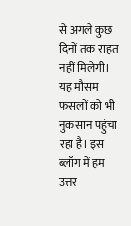से अगले कुछ दिनों तक राहत नहीं मिलेगी। यह मौसम फसलों को भी नुकसान पहुंचा रहा है। इस ब्लॉग में हम उत्तर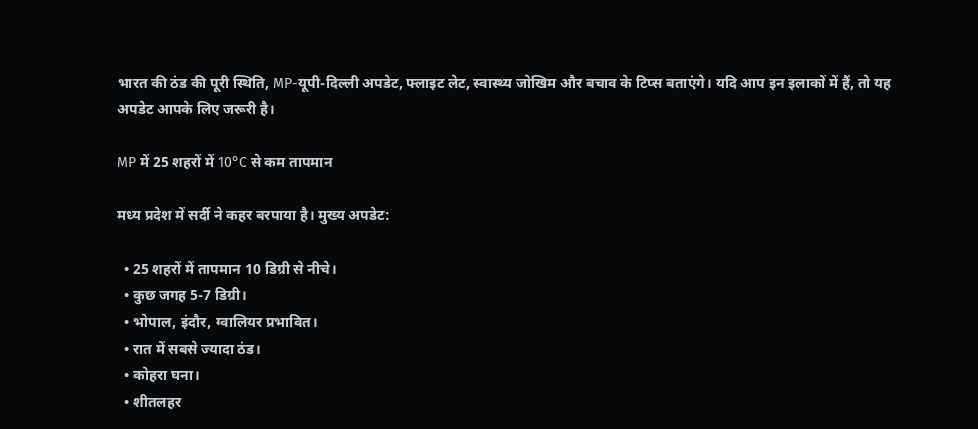भारत की ठंड की पूरी स्थिति, MP-यूपी-दिल्ली अपडेट, फ्लाइट लेट, स्वास्थ्य जोखिम और बचाव के टिप्स बताएंगे। यदि आप इन इलाकों में हैं, तो यह अपडेट आपके लिए जरूरी है।

MP में 25 शहरों में 10°C से कम तापमान

मध्य प्रदेश में सर्दी ने कहर बरपाया है। मुख्य अपडेट:

  • 25 शहरों में तापमान 10 डिग्री से नीचे।
  • कुछ जगह 5-7 डिग्री।
  • भोपाल, इंदौर, ग्वालियर प्रभावित।
  • रात में सबसे ज्यादा ठंड।
  • कोहरा घना।
  • शीतलहर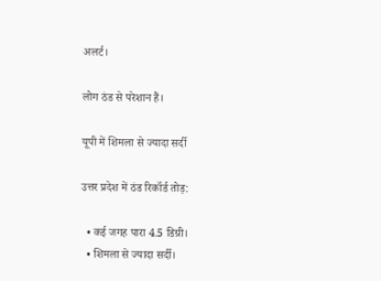अलर्ट।

लोग ठंड से परेशान हैं।

यूपी में शिमला से ज्यादा सर्दी

उत्तर प्रदेश में ठंड रिकॉर्ड तोड़:

  • कई जगह पारा 4.5 डिग्री।
  • शिमला से ज्यादा सर्दी।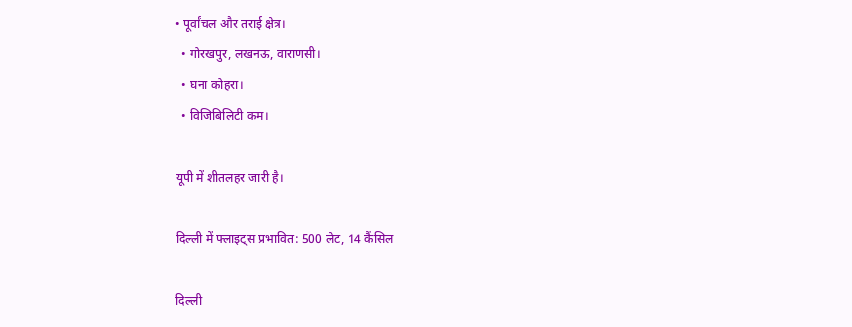• पूर्वांचल और तराई क्षेत्र।
  • गोरखपुर, लखनऊ, वाराणसी।
  • घना कोहरा।
  • विजिबिलिटी कम।

यूपी में शीतलहर जारी है।

दिल्ली में फ्लाइट्स प्रभावित: 500 लेट, 14 कैंसिल

दिल्ली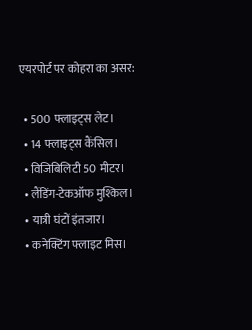एयरपोर्ट पर कोहरा का असर:

  • 500 फ्लाइट्स लेट।
  • 14 फ्लाइट्स कैंसिल।
  • विजिबिलिटी 50 मीटर।
  • लैंडिंग-टेकऑफ मुश्किल।
  • यात्री घंटों इंतजार।
  • कनेक्टिंग फ्लाइट मिस।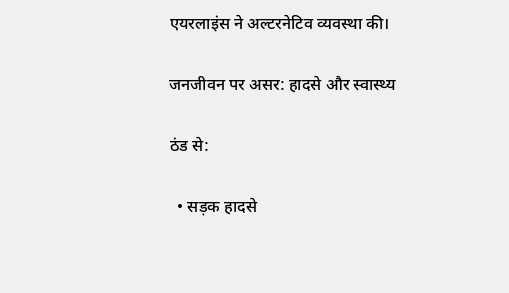एयरलाइंस ने अल्टरनेटिव व्यवस्था की।

जनजीवन पर असर: हादसे और स्वास्थ्य

ठंड से:

  • सड़क हादसे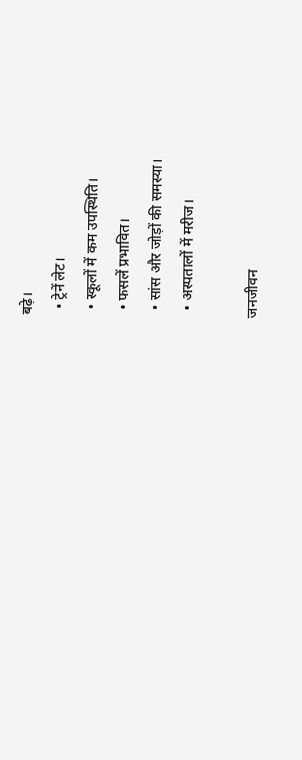बढ़े।
  • ट्रेनें लेट।
  • स्कूलों में कम उपस्थिति।
  • फसलें प्रभावित।
  • सांस और जोड़ों की समस्या।
  • अस्पतालों में मरीज।

जनजीवन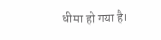धीमा हो गया है।